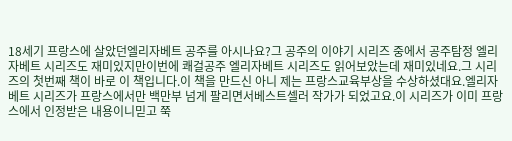18세기 프랑스에 살았던엘리자베트 공주를 아시나요?그 공주의 이야기 시리즈 중에서 공주탐정 엘리자베트 시리즈도 재미있지만이번에 쾌걸공주 엘리자베트 시리즈도 읽어보았는데 재미있네요.그 시리즈의 첫번째 책이 바로 이 책입니다.이 책을 만드신 아니 제는 프랑스교육부상을 수상하셨대요.엘리자베트 시리즈가 프랑스에서만 백만부 넘게 팔리면서베스트셀러 작가가 되었고요.이 시리즈가 이미 프랑스에서 인정받은 내용이니믿고 쭉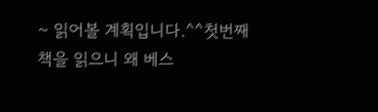~ 읽어볼 계획입니다.^^첫번째 책을 읽으니 왜 베스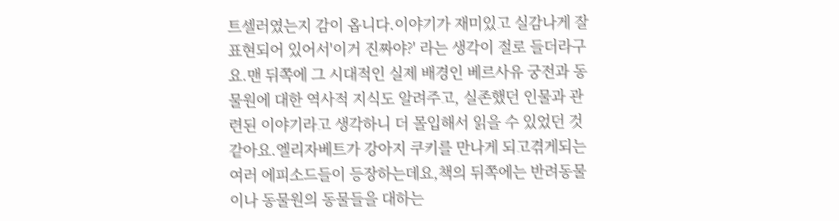트셀러였는지 감이 옵니다.이야기가 재미있고 실감나게 잘 표현되어 있어서'이거 진짜야?' 라는 생각이 절로 들더라구요.맨 뒤쪽에 그 시대적인 실제 배경인 베르사유 궁전과 동물원에 대한 역사적 지식도 알려주고, 실존했던 인물과 관련된 이야기라고 생각하니 더 몰입해서 읽을 수 있었던 것 같아요.엘리자베트가 강아지 쿠키를 만나게 되고겪게되는 여러 에피소드들이 등장하는데요,책의 뒤쪽에는 반려동물이나 동물원의 동물들을 대하는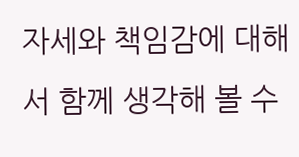자세와 책임감에 대해서 함께 생각해 볼 수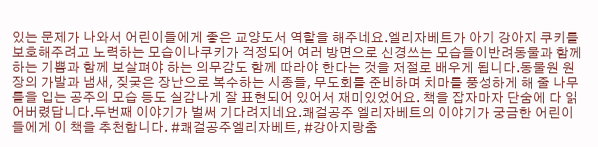있는 문제가 나와서 어린이들에게 좋은 교양도서 역할을 해주네요.엘리자베트가 아기 강아지 쿠키를 보호해주려고 노력하는 모습이나쿠키가 걱정되어 여러 방면으로 신경쓰는 모습들이반려동물과 함께 하는 기쁨과 함께 보살펴야 하는 의무감도 함께 따라야 한다는 것을 저절로 배우게 됩니다.동물원 원장의 가발과 냄새, 짖궂은 장난으로 복수하는 시종들, 무도회를 준비하며 치마를 풍성하게 해 줄 나무틀을 입는 공주의 모습 등도 실감나게 잘 표현되어 있어서 재미있었어요. 책을 잡자마자 단숨에 다 읽어버렸답니다.두번째 이야기가 벌써 기다려지네요.쾌걸공주 엘리자베트의 이야기가 궁금한 어린이들에게 이 책을 추천합니다. #쾌걸공주엘리자베트, #강아지랑춤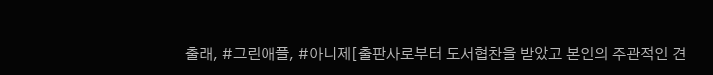출래, #그린애플, #아니제[출판사로부터 도서협찬을 받았고 본인의 주관적인 견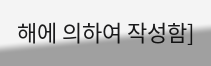해에 의하여 작성함]